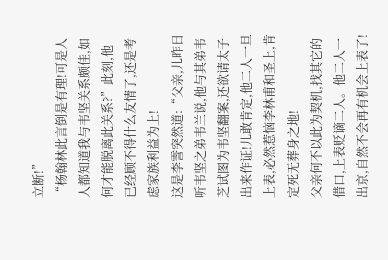立断!”
“杨翰林此言倒是有理!可是人人都知道我与韦坚关系颇佳,如何才能脱离此关系?”此刻,他已经顾不得什么友情了,还是考虑家族利益为上!
这是李霅突然道:“父亲,儿昨日听韦坚之弟韦兰说,他与其弟韦芝试图为韦坚翻案,还欲请太子出来作证!儿敢肯定,他二人一旦上表,必然惹恼李林甫和圣上,肯定死无葬身之地!
父亲何不以此为契机,找其它的借口,上表贬谪二人。他二人一出京,自然不会再有机会上表了!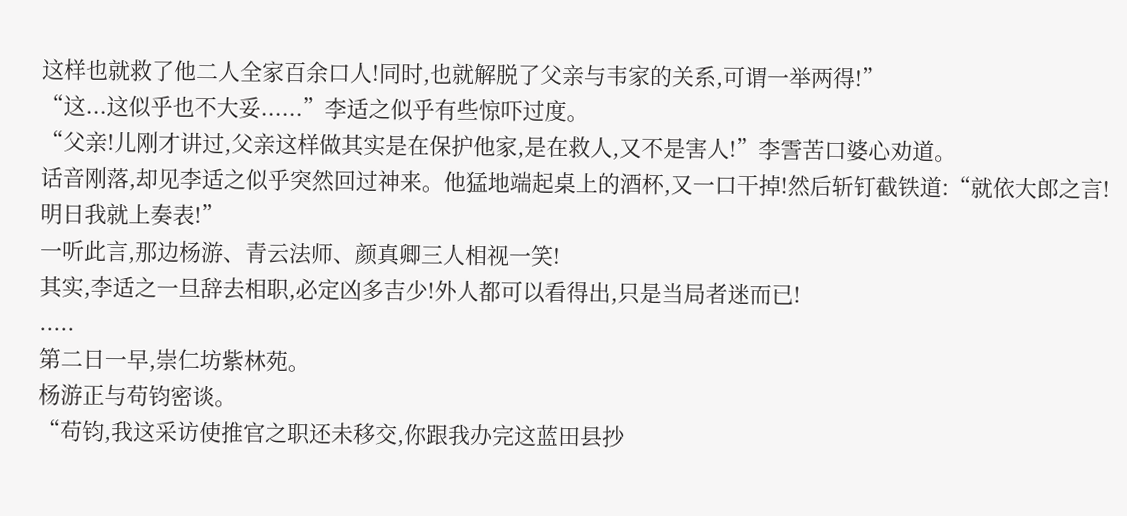这样也就救了他二人全家百余口人!同时,也就解脱了父亲与韦家的关系,可谓一举两得!”
“这...这似乎也不大妥......”李适之似乎有些惊吓过度。
“父亲!儿刚才讲过,父亲这样做其实是在保护他家,是在救人,又不是害人!”李霅苦口婆心劝道。
话音刚落,却见李适之似乎突然回过神来。他猛地端起桌上的酒杯,又一口干掉!然后斩钉截铁道:“就依大郎之言!明日我就上奏表!”
一听此言,那边杨游、青云法师、颜真卿三人相视一笑!
其实,李适之一旦辞去相职,必定凶多吉少!外人都可以看得出,只是当局者迷而已!
.....
第二日一早,崇仁坊紫林苑。
杨游正与苟钧密谈。
“苟钧,我这采访使推官之职还未移交,你跟我办完这蓝田县抄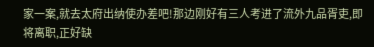家一案,就去太府出纳使办差吧!那边刚好有三人考进了流外九品胥吏,即将离职,正好缺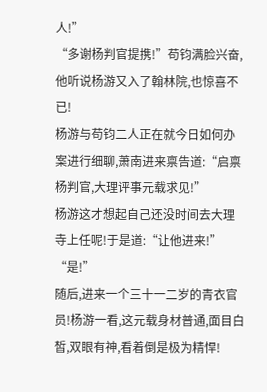人!”
“多谢杨判官提携!”苟钧满脸兴奋,他听说杨游又入了翰林院,也惊喜不已!
杨游与苟钧二人正在就今日如何办案进行细聊,萧南进来禀告道:“启禀杨判官,大理评事元载求见!”
杨游这才想起自己还没时间去大理寺上任呢!于是道:“让他进来!”
“是!”
随后,进来一个三十一二岁的青衣官员!杨游一看,这元载身材普通,面目白皙,双眼有神,看着倒是极为精悍!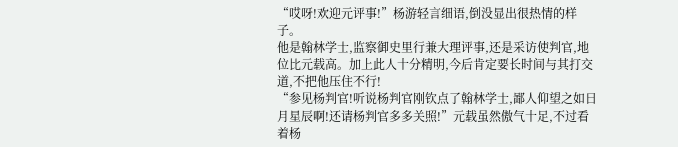“哎呀!欢迎元评事!”杨游轻言细语,倒没显出很热情的样子。
他是翰林学士,监察御史里行兼大理评事,还是采访使判官,地位比元载高。加上此人十分精明,今后肯定要长时间与其打交道,不把他压住不行!
“参见杨判官!听说杨判官刚钦点了翰林学士,鄙人仰望之如日月星辰啊!还请杨判官多多关照!”元载虽然傲气十足,不过看着杨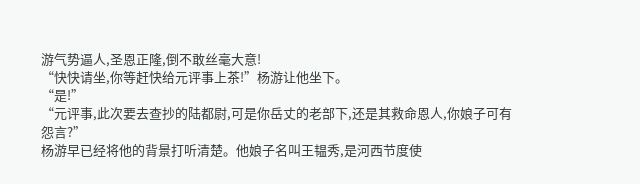游气势逼人,圣恩正隆,倒不敢丝毫大意!
“快快请坐,你等赶快给元评事上茶!”杨游让他坐下。
“是!”
“元评事,此次要去查抄的陆都尉,可是你岳丈的老部下,还是其救命恩人,你娘子可有怨言?”
杨游早已经将他的背景打听清楚。他娘子名叫王韫秀,是河西节度使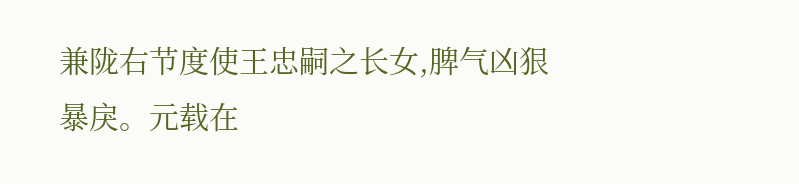兼陇右节度使王忠嗣之长女,脾气凶狠暴戾。元载在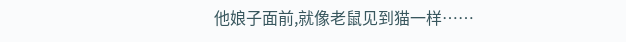他娘子面前,就像老鼠见到猫一样……